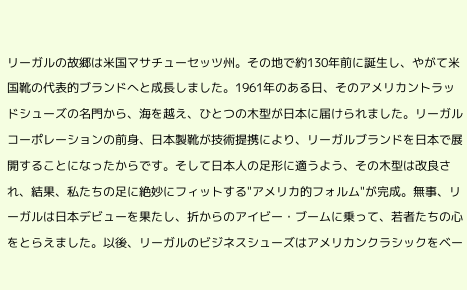リーガルの故郷は米国マサチューセッツ州。その地で約130年前に誕生し、やがて米国靴の代表的ブランドへと成長しました。1961年のある日、そのアメリカントラッドシューズの名門から、海を越え、ひとつの木型が日本に届けられました。リーガル コーポレーションの前身、日本製靴が技術提携により、リーガルブランドを日本で展開することになったからです。そして日本人の足形に適うよう、その木型は改良され、結果、私たちの足に絶妙にフィットする"アメリカ的フォルム"が完成。無事、リーガルは日本デビューを果たし、折からのアイビー・ブームに乗って、若者たちの心をとらえました。以後、リーガルのビジネスシューズはアメリカンクラシックをベー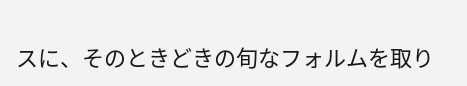スに、そのときどきの旬なフォルムを取り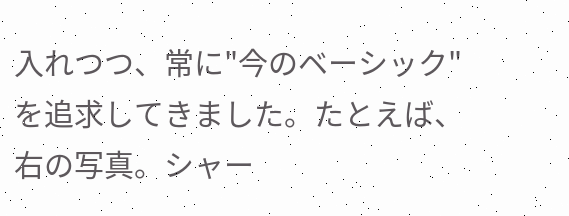入れつつ、常に"今のベーシック"を追求してきました。たとえば、右の写真。シャー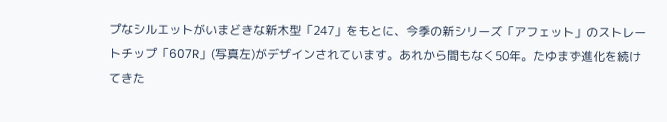プなシルエットがいまどきな新木型「247」をもとに、今季の新シリーズ「アフェット」のストレートチップ「607R」(写真左)がデザインされています。あれから間もなく50年。たゆまず進化を続けてきた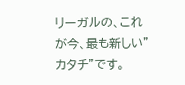リーガルの、これが今、最も新しい"カタチ"です。